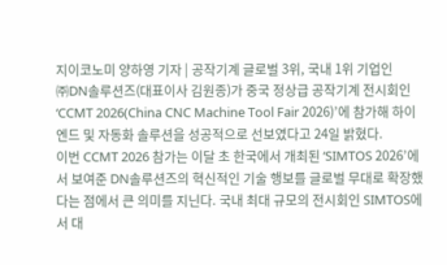지이코노미 양하영 기자 | 공작기계 글로벌 3위, 국내 1위 기업인 ㈜DN솔루션즈(대표이사 김원종)가 중국 정상급 공작기계 전시회인 ‘CCMT 2026(China CNC Machine Tool Fair 2026)’에 참가해 하이엔드 및 자동화 솔루션을 성공적으로 선보였다고 24일 밝혔다.
이번 CCMT 2026 참가는 이달 초 한국에서 개최된 ‘SIMTOS 2026’에서 보여준 DN솔루션즈의 혁신적인 기술 행보를 글로벌 무대로 확장했다는 점에서 큰 의미를 지닌다. 국내 최대 규모의 전시회인 SIMTOS에서 대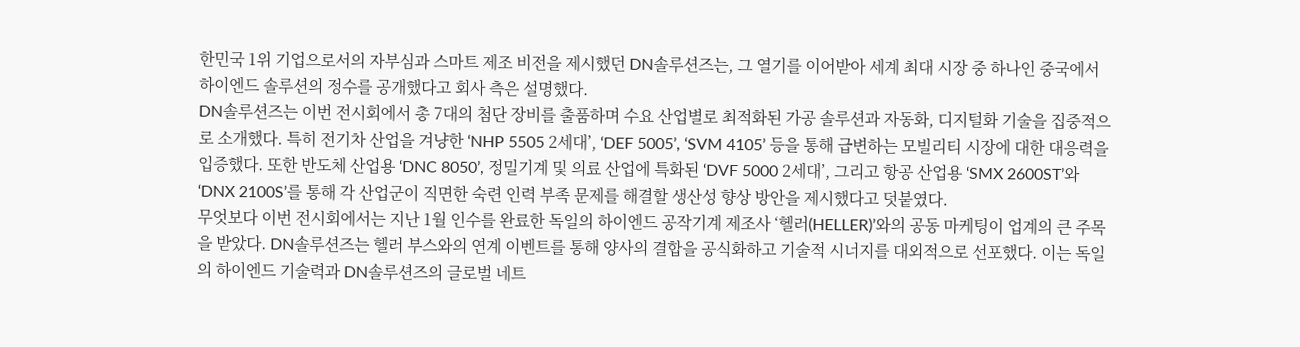한민국 1위 기업으로서의 자부심과 스마트 제조 비전을 제시했던 DN솔루션즈는, 그 열기를 이어받아 세계 최대 시장 중 하나인 중국에서 하이엔드 솔루션의 정수를 공개했다고 회사 측은 설명했다.
DN솔루션즈는 이번 전시회에서 총 7대의 첨단 장비를 출품하며 수요 산업별로 최적화된 가공 솔루션과 자동화, 디지털화 기술을 집중적으로 소개했다. 특히 전기차 산업을 겨냥한 ‘NHP 5505 2세대’, ‘DEF 5005’, ‘SVM 4105’ 등을 통해 급변하는 모빌리티 시장에 대한 대응력을 입증했다. 또한 반도체 산업용 ‘DNC 8050’, 정밀기계 및 의료 산업에 특화된 ‘DVF 5000 2세대’, 그리고 항공 산업용 ‘SMX 2600ST’와 ‘DNX 2100S’를 통해 각 산업군이 직면한 숙련 인력 부족 문제를 해결할 생산성 향상 방안을 제시했다고 덧붙였다.
무엇보다 이번 전시회에서는 지난 1월 인수를 완료한 독일의 하이엔드 공작기계 제조사 ‘헬러(HELLER)’와의 공동 마케팅이 업계의 큰 주목을 받았다. DN솔루션즈는 헬러 부스와의 연계 이벤트를 통해 양사의 결합을 공식화하고 기술적 시너지를 대외적으로 선포했다. 이는 독일의 하이엔드 기술력과 DN솔루션즈의 글로벌 네트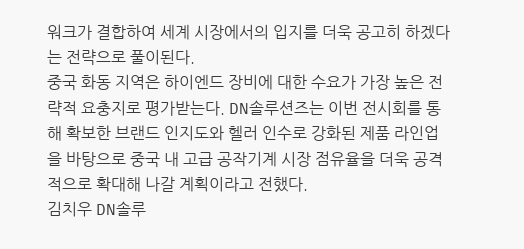워크가 결합하여 세계 시장에서의 입지를 더욱 공고히 하겠다는 전략으로 풀이된다.
중국 화동 지역은 하이엔드 장비에 대한 수요가 가장 높은 전략적 요충지로 평가받는다. DN솔루션즈는 이번 전시회를 통해 확보한 브랜드 인지도와 헬러 인수로 강화된 제품 라인업을 바탕으로 중국 내 고급 공작기계 시장 점유율을 더욱 공격적으로 확대해 나갈 계획이라고 전했다.
김치우 DN솔루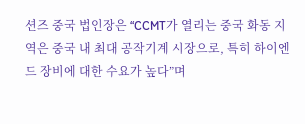션즈 중국 법인장은 “CCMT가 열리는 중국 화동 지역은 중국 내 최대 공작기계 시장으로, 특히 하이엔드 장비에 대한 수요가 높다”며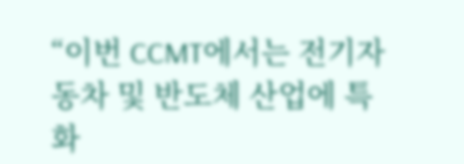“이번 CCMT에서는 전기자동차 및 반도체 산업에 특화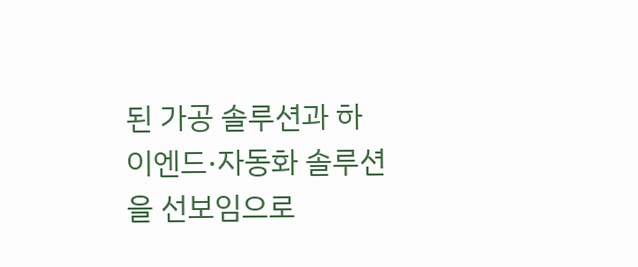된 가공 솔루션과 하이엔드·자동화 솔루션을 선보임으로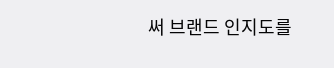써 브랜드 인지도를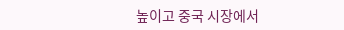높이고 중국 시장에서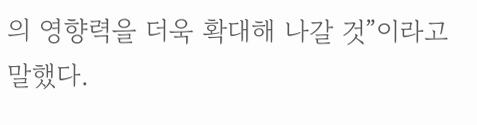의 영향력을 더욱 확대해 나갈 것”이라고 말했다.